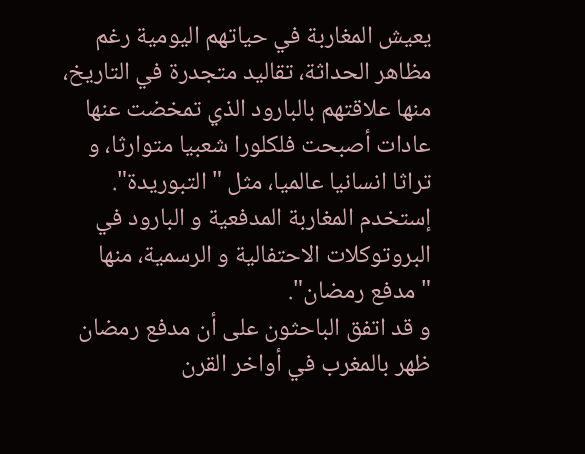يعيش المغاربة في حياتهم اليومية رغم مظاهر الحداثة، تقاليد متجدرة في التاريخ، منها علاقتهم بالبارود الذي تمخضت عنها عادات أصبحت فلكلورا شعبيا متوارثا، و تراثا انسانيا عالميا، مثل "التبوريدة".
إستخدم المغاربة المدفعية و البارود في البروتوكلات الاحتفالية و الرسمية، منها "مدفع رمضان".
و قد اتفق الباحثون على أن مدفع رمضان ظهر بالمغرب في أواخر القرن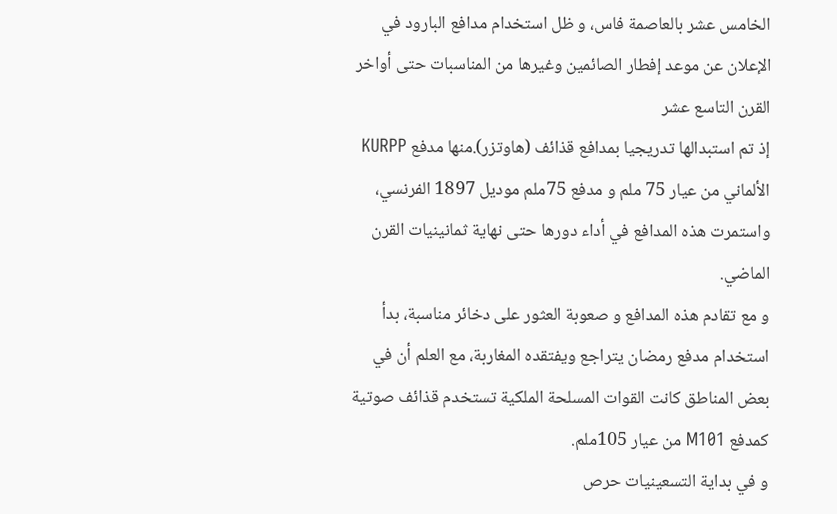الخامس عشر بالعاصمة فاس، و ظل استخدام مدافع البارود في الإعلان عن موعد إفطار الصائمين وغيرها من المناسبات حتى أواخر القرن التاسع عشر
إذ تم استبدالها تدريجيا بمدافع قذائف (هاوتزر).منها مدفع KURPP الألماني من عيار 75 ملم و مدفع 75ملم موديل 1897 الفرنسي، واستمرت هذه المدافع في أداء دورها حتى نهاية ثمانينيات القرن الماضي.
و مع تقادم هذه المدافع و صعوبة العثور على دخائر مناسبة، بدأ استخدام مدفع رمضان يتراجع ويفتقده المغاربة، مع العلم أن في بعض المناطق كانت القوات المسلحة الملكية تستخدم قذائف صوتية كمدفع M101 من عيار 105ملم.
و في بداية التسعينيات حرص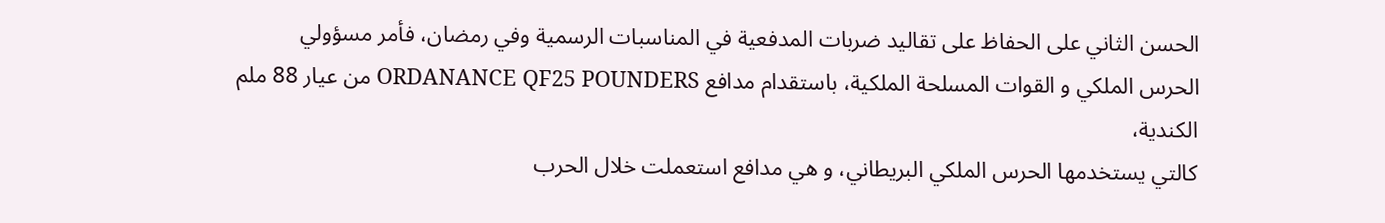الحسن الثاني على الحفاظ على تقاليد ضربات المدفعية في المناسبات الرسمية وفي رمضان، فأمر مسؤولي الحرس الملكي و القوات المسلحة الملكية، باستقدام مدافع ORDANANCE QF25 POUNDERS من عيار 88 ملم الكندية،
كالتي يستخدمها الحرس الملكي البريطاني، و هي مدافع استعملت خلال الحرب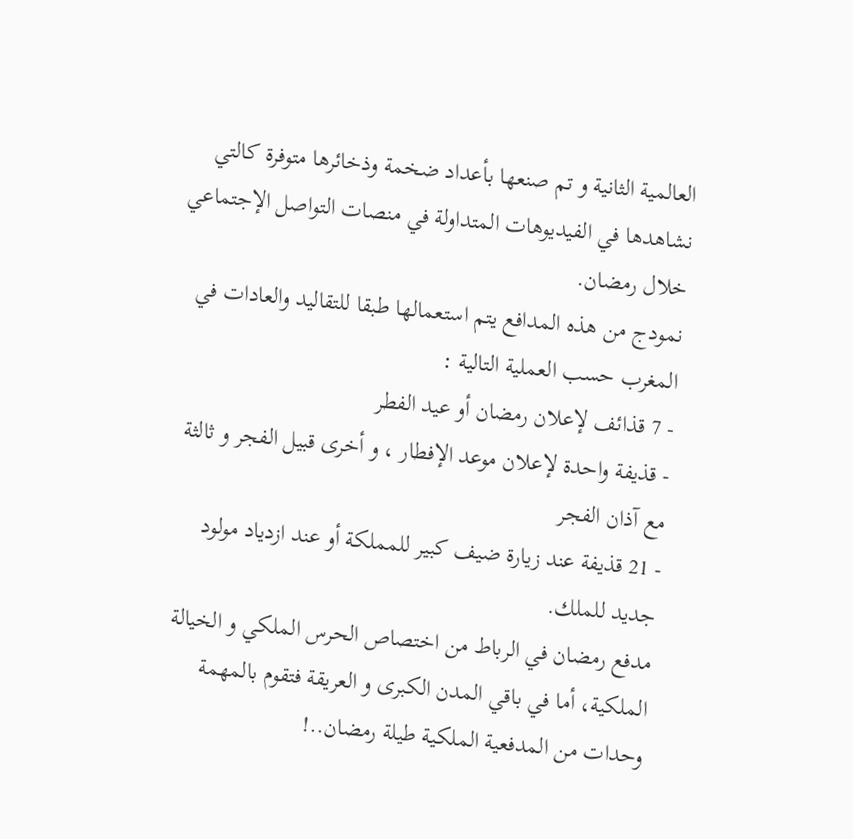العالمية الثانية و تم صنعها بأعداد ضخمة وذخائرها متوفرة كالتي نشاهدها في الفيديوهات المتداولة في منصات التواصل الإجتماعي خلال رمضان.
نمودج من هذه المدافع يتم استعمالها طبقا للتقاليد والعادات في المغرب حسب العملية التالية :
- 7 قذائف لإعلان رمضان أو عيد الفطر
- قذيفة واحدة لإعلان موعد الإفطار ، و أخرى قبيل الفجر و ثالثة مع آذان الفجر
- 21 قذيفة عند زيارة ضيف كبير للمملكة أو عند ازدياد مولود جديد للملك.
مدفع رمضان في الرباط من اختصاص الحرس الملكي و الخيالة الملكية، أما في باقي المدن الكبرى و العريقة فتقوم بالمهمة وحدات من المدفعية الملكية طيلة رمضان..!